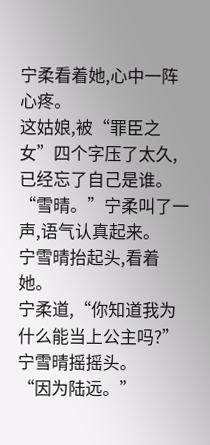宁柔看着她,心中一阵心疼。
这姑娘,被“罪臣之女”四个字压了太久,已经忘了自己是谁。
“雪晴。”宁柔叫了一声,语气认真起来。
宁雪晴抬起头,看着她。
宁柔道,“你知道我为什么能当上公主吗?”
宁雪晴摇摇头。
“因为陆远。”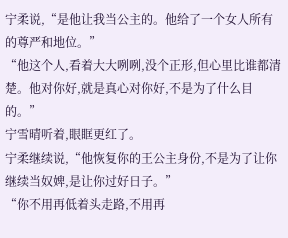宁柔说,“是他让我当公主的。他给了一个女人所有的尊严和地位。”
“他这个人,看着大大咧咧,没个正形,但心里比谁都清楚。他对你好,就是真心对你好,不是为了什么目的。”
宁雪晴听着,眼眶更红了。
宁柔继续说,“他恢复你的王公主身份,不是为了让你继续当奴婢,是让你过好日子。”
“你不用再低着头走路,不用再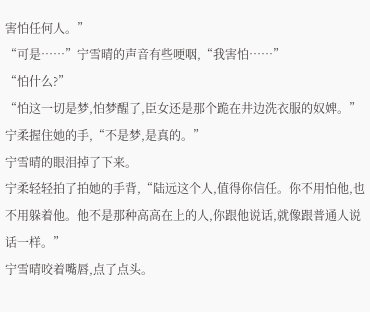害怕任何人。”
“可是……”宁雪晴的声音有些哽咽,“我害怕……”
“怕什么?”
“怕这一切是梦,怕梦醒了,臣女还是那个跪在井边洗衣服的奴婢。”
宁柔握住她的手,“不是梦,是真的。”
宁雪晴的眼泪掉了下来。
宁柔轻轻拍了拍她的手背,“陆远这个人,值得你信任。你不用怕他,也不用躲着他。他不是那种高高在上的人,你跟他说话,就像跟普通人说话一样。”
宁雪晴咬着嘴唇,点了点头。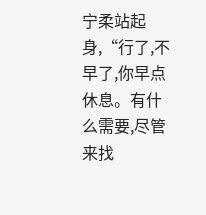宁柔站起身,“行了,不早了,你早点休息。有什么需要,尽管来找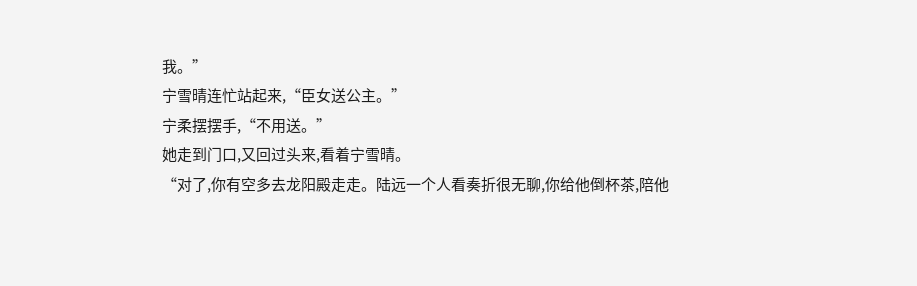我。”
宁雪晴连忙站起来,“臣女送公主。”
宁柔摆摆手,“不用送。”
她走到门口,又回过头来,看着宁雪晴。
“对了,你有空多去龙阳殿走走。陆远一个人看奏折很无聊,你给他倒杯茶,陪他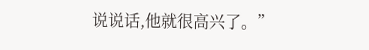说说话,他就很高兴了。”